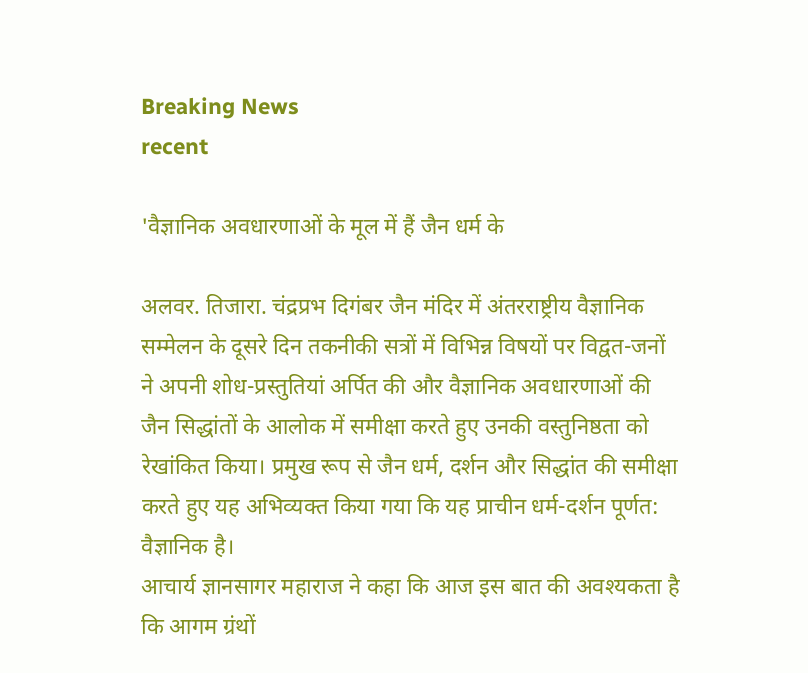Breaking News
recent

'वैज्ञानिक अवधारणाओं के मूल में हैं जैन धर्म के

अलवर. तिजारा. चंद्रप्रभ दिगंबर जैन मंदिर में अंतरराष्ट्रीय वैज्ञानिक सम्मेलन के दूसरे दिन तकनीकी सत्रों में विभिन्न विषयों पर विद्वत-जनों ने अपनी शोध-प्रस्तुतियां अर्पित की और वैज्ञानिक अवधारणाओं की जैन सिद्धांतों के आलोक में समीक्षा करते हुए उनकी वस्तुनिष्ठता को रेखांकित किया। प्रमुख रूप से जैन धर्म, दर्शन और सिद्धांत की समीक्षा करते हुए यह अभिव्यक्त किया गया कि यह प्राचीन धर्म-दर्शन पूर्णत: वैज्ञानिक है।
आचार्य ज्ञानसागर महाराज ने कहा कि आज इस बात की अवश्यकता है कि आगम ग्रंथों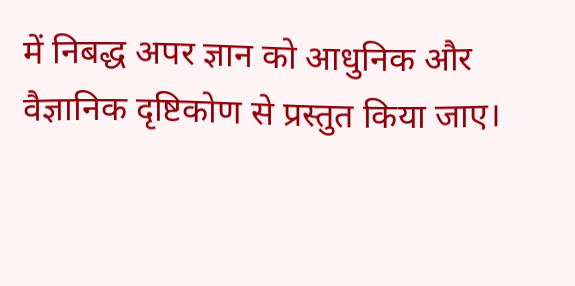में निबद्ध अपर ज्ञान को आधुनिक और वैज्ञानिक दृष्टिकोण से प्रस्तुत किया जाए।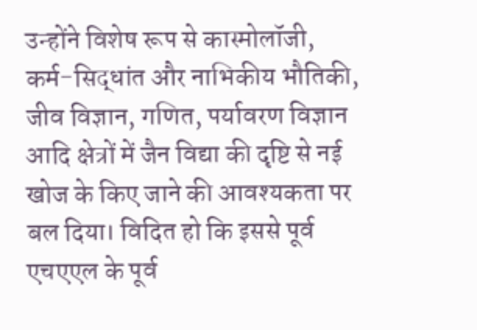उन्होंने विशेष रूप से कास्मोलॉजी, कर्म-सिद्धांत और नाभिकीय भौतिकी, जीव विज्ञान, गणित, पर्यावरण विज्ञान आदि क्षेत्रों में जैन विद्या की दृष्टि से नई खोज के किए जाने की आवश्यकता पर बल दिया। विदित हो कि इससे पूर्व एचएएल के पूर्व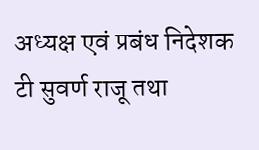अध्यक्ष एवं प्रबंध निदेशक टी सुवर्ण राजू तथा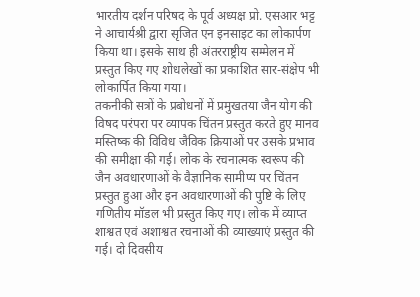भारतीय दर्शन परिषद के पूर्व अध्यक्ष प्रो. एसआर भट्ट ने आचार्यश्री द्वारा सृजित एन इनसाइट का लोकार्पण किया था। इसके साथ ही अंतरराष्ट्रीय सम्मेलन में प्रस्तुत किए गए शोधलेखों का प्रकाशित सार-संक्षेप भी लोकार्पित किया गया।
तकनीकी सत्रों के प्रबोधनों में प्रमुखतया जैन योग की विषद परंपरा पर व्यापक चिंतन प्रस्तुत करते हुए मानव मस्तिष्क की विविध जैविक क्रियाओं पर उसके प्रभाव की समीक्षा की गई। लोक के रचनात्मक स्वरूप की जैन अवधारणाओं के वैज्ञानिक सामीप्य पर चिंतन प्रस्तुत हुआ और इन अवधारणाओं की पुष्टि के लिए गणितीय मॉडल भी प्रस्तुत किए गए। लोक में व्याप्त शाश्वत एवं अशाश्वत रचनाओं की व्याख्याएं प्रस्तुत की गई। दो दिवसीय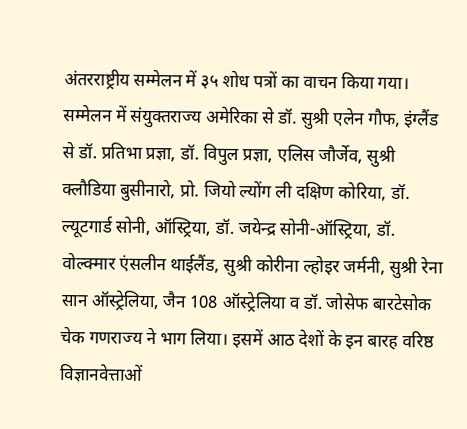अंतरराष्ट्रीय सम्मेलन में ३५ शोध पत्रों का वाचन किया गया।
सम्मेलन में संयुक्तराज्य अमेरिका से डॉ. सुश्री एलेन गौफ, इंग्लैंड से डॉ. प्रतिभा प्रज्ञा, डॉ. विपुल प्रज्ञा, एलिस जौर्जेव, सुश्री क्लौडिया बुसीनारो, प्रो. जियो ल्योंग ली दक्षिण कोरिया, डॉ. ल्यूटगार्ड सोनी, ऑस्ट्रिया, डॉ. जयेन्द्र सोनी-ऑस्ट्रिया, डॉ. वोल्क्मार एंसलीन थाईलैंड, सुश्री कोरीना ल्होइर जर्मनी, सुश्री रेना सान ऑस्ट्रेलिया, जैन 108 ऑस्ट्रेलिया व डॉ. जोसेफ बारटेसोक चेक गणराज्य ने भाग लिया। इसमें आठ देशों के इन बारह वरिष्ठ विज्ञानवेत्ताओं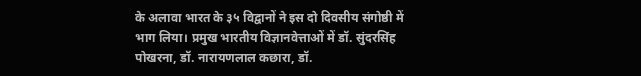के अलावा भारत के ३५ विद्वानों ने इस दो दिवसीय संगोष्ठी में भाग लिया। प्रमुख भारतीय विज्ञानवेत्ताओं में डॉ. सुंदरसिंह पोखरना, डॉ. नारायणलाल कछारा, डॉ.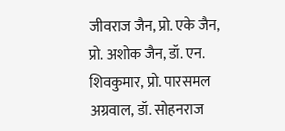जीवराज जैन, प्रो. एके जैन, प्रो. अशोक जैन, डॉ. एन. शिवकुमार, प्रो. पारसमल अग्रवाल, डॉ. सोहनराज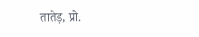तातेड़, प्रो.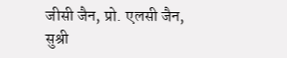जीसी जैन, प्रो. एलसी जैन, सुश्री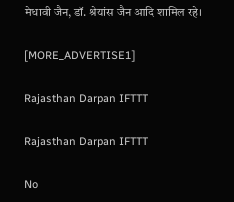मेधावी जैन, डॉ. श्रेयांस जैन आदि शामिल रहे।

[MORE_ADVERTISE1]

Rajasthan Darpan IFTTT

Rajasthan Darpan IFTTT

No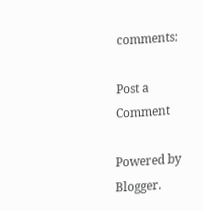comments:

Post a Comment

Powered by Blogger.